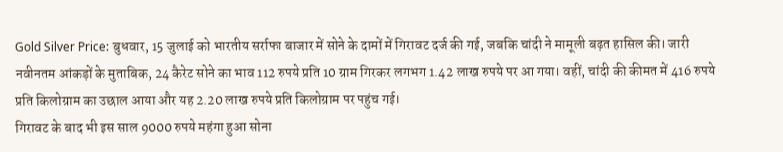Gold Silver Price: बुधवार, 15 जुलाई को भारतीय सर्राफा बाजार में सोने के दामों में गिरावट दर्ज की गई, जबकि चांदी ने मामूली बढ़त हासिल की। जारी नवीनतम आंकड़ों के मुताबिक, 24 कैरेट सोने का भाव 112 रुपये प्रति 10 ग्राम गिरकर लगभग 1.42 लाख रुपये पर आ गया। वहीं, चांदी की कीमत में 416 रुपये प्रति किलोग्राम का उछाल आया और यह 2.20 लाख रुपये प्रति किलोग्राम पर पहुंच गई।
गिरावट के बाद भी इस साल 9000 रुपये महंगा हुआ सोना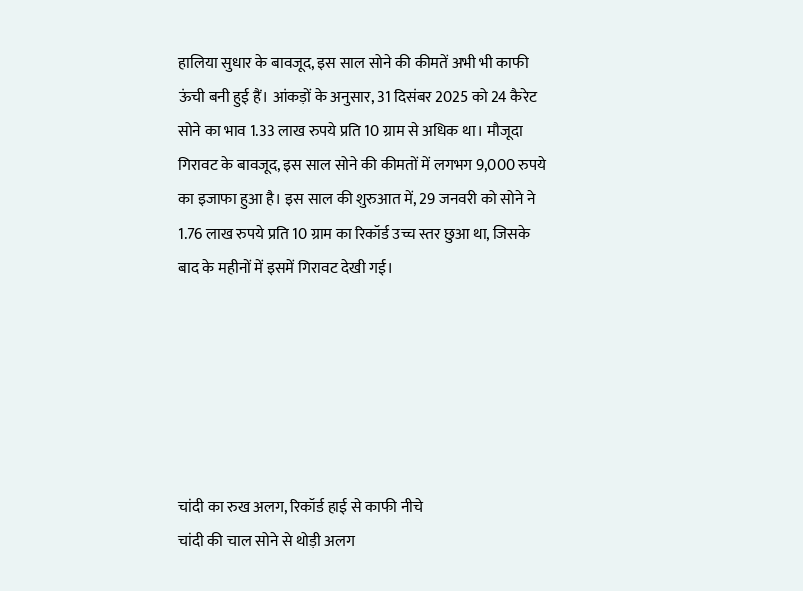हालिया सुधार के बावजूद, इस साल सोने की कीमतें अभी भी काफी ऊंची बनी हुई हैं। आंकड़ों के अनुसार, 31 दिसंबर 2025 को 24 कैरेट सोने का भाव 1.33 लाख रुपये प्रति 10 ग्राम से अधिक था। मौजूदा गिरावट के बावजूद, इस साल सोने की कीमतों में लगभग 9,000 रुपये का इजाफा हुआ है। इस साल की शुरुआत में, 29 जनवरी को सोने ने 1.76 लाख रुपये प्रति 10 ग्राम का रिकॉर्ड उच्च स्तर छुआ था, जिसके बाद के महीनों में इसमें गिरावट देखी गई।






चांदी का रुख अलग, रिकॉर्ड हाई से काफी नीचे
चांदी की चाल सोने से थोड़ी अलग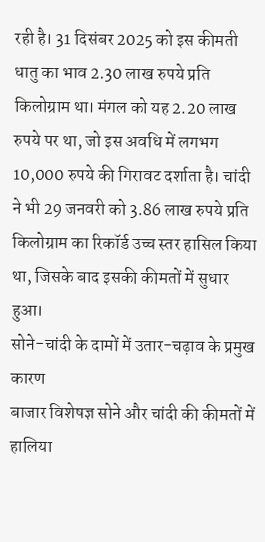रही है। 31 दिसंबर 2025 को इस कीमती धातु का भाव 2.30 लाख रुपये प्रति किलोग्राम था। मंगल को यह 2.20 लाख रुपये पर था, जो इस अवधि में लगभग 10,000 रुपये की गिरावट दर्शाता है। चांदी ने भी 29 जनवरी को 3.86 लाख रुपये प्रति किलोग्राम का रिकॉर्ड उच्च स्तर हासिल किया था, जिसके बाद इसकी कीमतों में सुधार हुआ।
सोने-चांदी के दामों में उतार-चढ़ाव के प्रमुख कारण
बाजार विशेषज्ञ सोने और चांदी की कीमतों में हालिया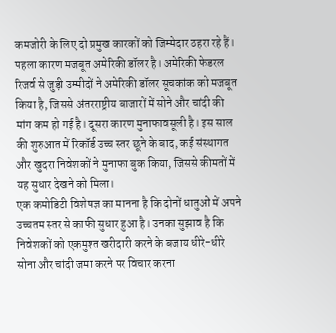कमजोरी के लिए दो प्रमुख कारकों को जिम्मेदार ठहरा रहे हैं।
पहला कारण मजबूत अमेरिकी डॉलर है। अमेरिकी फेडरल रिजर्व से जुड़ी उम्मीदों ने अमेरिकी डॉलर सूचकांक को मजबूत किया है, जिससे अंतरराष्ट्रीय बाजारों में सोने और चांदी की मांग कम हो गई है। दूसरा कारण मुनाफावसूली है। इस साल की शुरुआत में रिकॉर्ड उच्च स्तर छूने के बाद, कई संस्थागत और खुदरा निवेशकों ने मुनाफा बुक किया, जिससे कीमतों में यह सुधार देखने को मिला।
एक कमोडिटी विशेषज्ञ का मानना है कि दोनों धातुओं में अपने उच्चतम स्तर से काफी सुधार हुआ है। उनका सुझाव है कि निवेशकों को एकमुश्त खरीदारी करने के बजाय धीरे-धीरे सोना और चांदी जमा करने पर विचार करना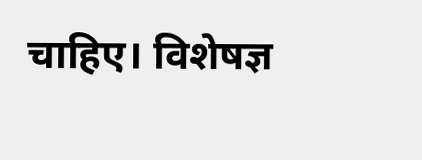चाहिए। विशेषज्ञ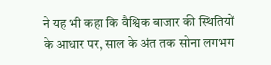ने यह भी कहा कि वैश्विक बाजार की स्थितियों के आधार पर, साल के अंत तक सोना लगभग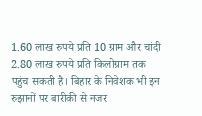1.60 लाख रुपये प्रति 10 ग्राम और चांदी 2.80 लाख रुपये प्रति किलोग्राम तक पहुंच सकती है। बिहार के निवेशक भी इन रुझानों पर बारीकी से नजर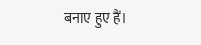बनाए हुए हैं।